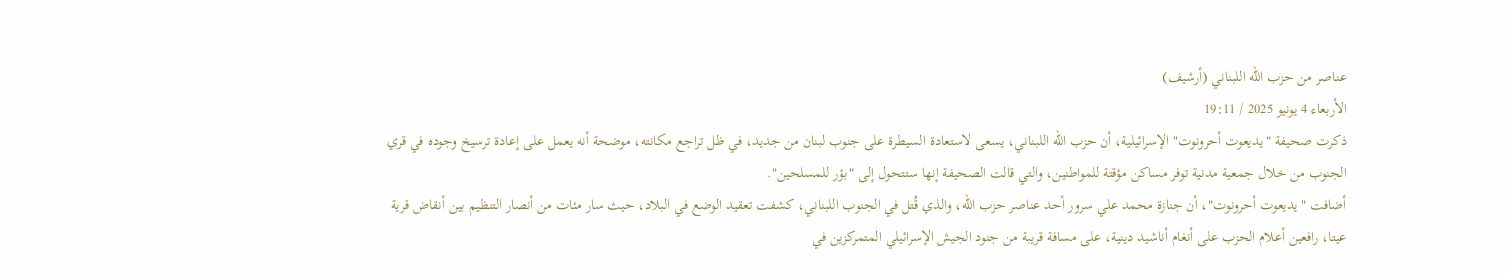عناصر من حزب الله اللبناني (أرشيف)
الأربعاء 4 يونيو 2025 / 19:11
ذكرت صحيفة "يديعوت أحرونوت" الإسرائيلية، أن حزب الله اللبناني، يسعى لاستعادة السيطرة على جنوب لبنان من جديد، في ظل تراجع مكانته، موضحة أنه يعمل على إعادة ترسيخ وجوده في قري الجنوب من خلال جمعية مدنية توفر مساكن مؤقتة للمواطنين، والتي قالت الصحيفة إنها ستتحول إلى "بؤر للمسلحين".
أضافت "يديعوت أحرونوت"، أن جنازة محمد علي سرور أحد عناصر حزب الله، والذي قُتل في الجنوب اللبناني، كشفت تعقيد الوضع في البلاد، حيث سار مئات من أنصار التنظيم بين أنقاض قرية عيتا، رافعين أعلام الحزب على أنغام أناشيد دينية، على مسافة قريبة من جنود الجيش الإسرائيلي المتمركزين في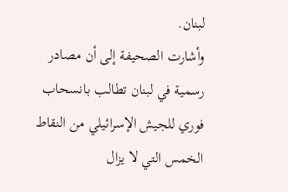لبنان.
وأشارت الصحيفة إلى أن مصادر رسمية في لبنان تطالب بانسحاب فوري للجيش الإسرائيلي من النقاط الخمس التي لا يزال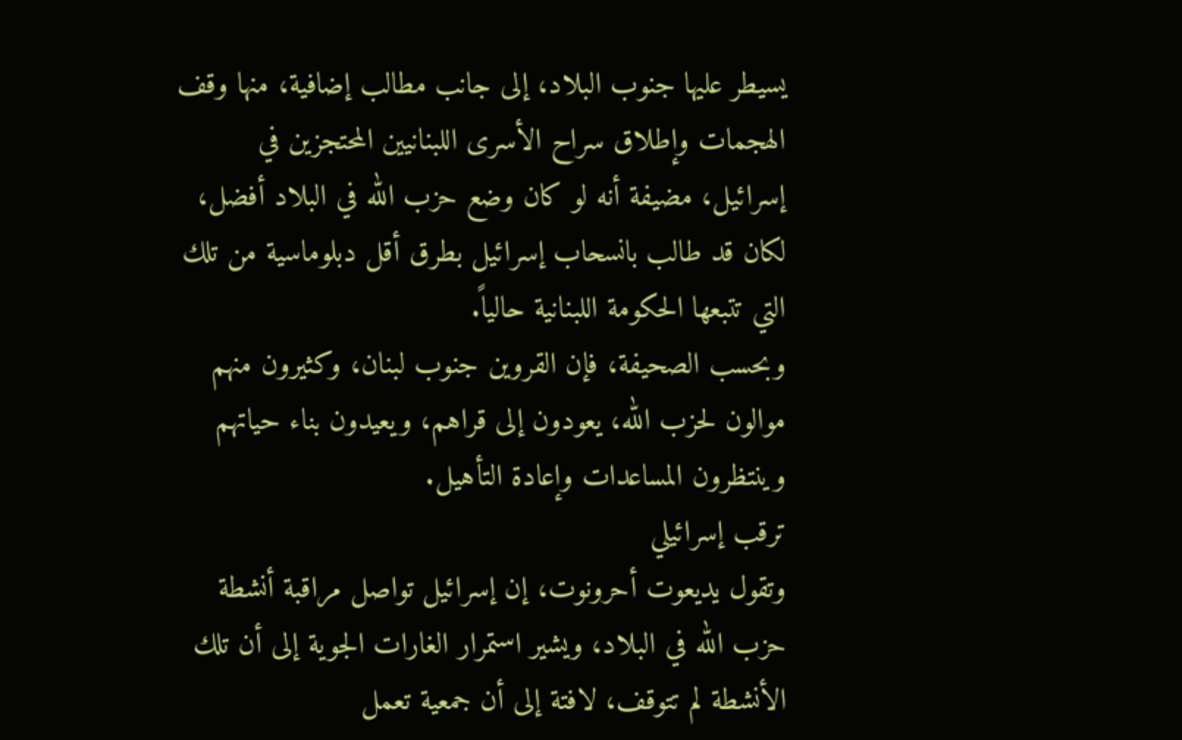يسيطر عليها جنوب البلاد، إلى جانب مطالب إضافية، منها وقف الهجمات وإطلاق سراح الأسرى اللبنانيين المحتجزين في إسرائيل، مضيفة أنه لو كان وضع حزب الله في البلاد أفضل، لكان قد طالب بانسحاب إسرائيل بطرق أقل دبلوماسية من تلك التي تتبعها الحكومة اللبنانية حالياً.
وبحسب الصحيفة، فإن القروين جنوب لبنان، وكثيرون منهم موالون لحزب الله، يعودون إلى قراهم، ويعيدون بناء حياتهم وينتظرون المساعدات وإعادة التأهيل.
ترقب إسرائيلي
وتقول يديعوت أحرونوت، إن إسرائيل تواصل مراقبة أنشطة حزب الله في البلاد، ويشير استمرار الغارات الجوية إلى أن تلك الأنشطة لم تتوقف، لافتة إلى أن جمعية تعمل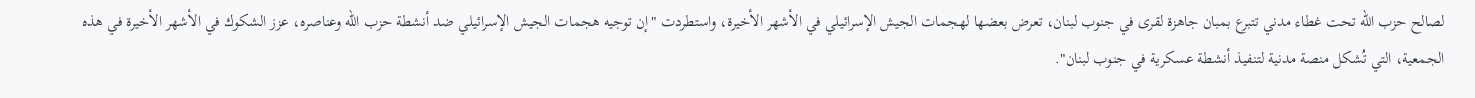لصالح حزب الله تحت غطاء مدني تتبرع بمبان جاهزة لقرى في جنوب لبنان، تعرض بعضها لهجمات الجيش الإسرائيلي في الأشهر الأخيرة، واستطردت "إن توجيه هجمات الجيش الإسرائيلي ضد أنشطة حزب الله وعناصره، عزز الشكوك في الأشهر الأخيرة في هذه الجمعية، التي تُشكل منصة مدنية لتنفيذ أنشطة عسكرية في جنوب لبنان".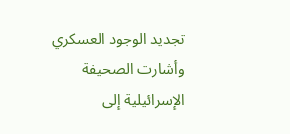تجديد الوجود العسكري
وأشارت الصحيفة الإسرائيلية إلى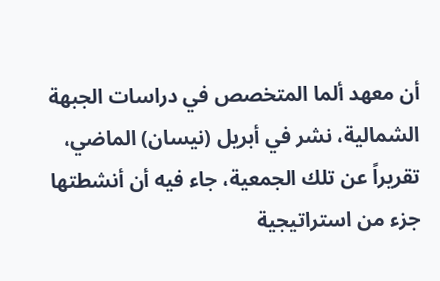أن معهد ألما المتخصص في دراسات الجبهة الشمالية، نشر في أبريل (نيسان) الماضي، تقريراً عن تلك الجمعية، جاء فيه أن أنشطتها جزء من استراتيجية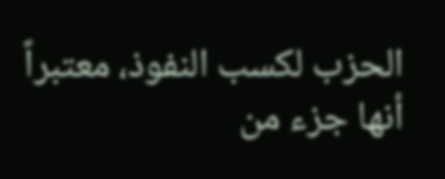الحزب لكسب النفوذ، معتبراً أنها جزء من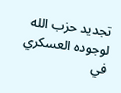تجديد حزب الله لوجوده العسكري في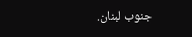جنوب لبنان.